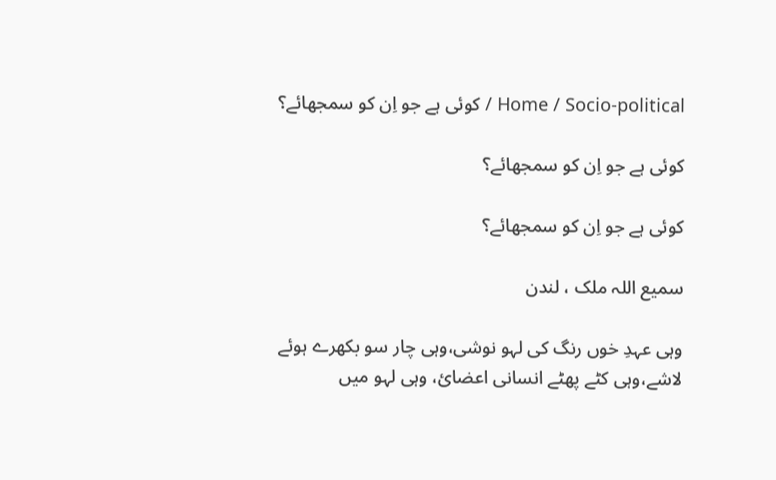Home / Socio-political / کوئی ہے جو اِن کو سمجھائے؟

کوئی ہے جو اِن کو سمجھائے؟

کوئی ہے جو اِن کو سمجھائے؟

سمیع اللہ ملک ، لندن

وہی عہدِ خوں رنگ کی لہو نوشی،وہی چار سو بکھرے ہوئے لاشے،وہی کٹے پھٹے انسانی اعضائ، وہی لہو میں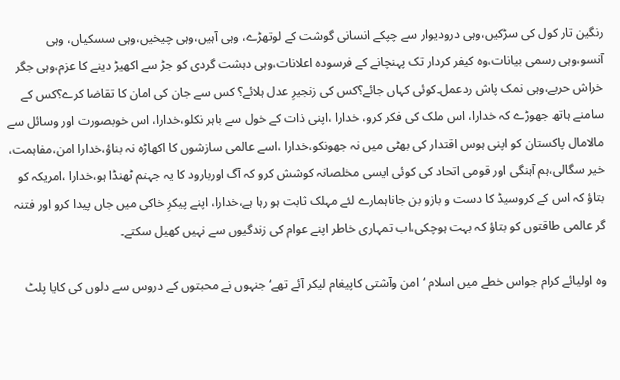رنگین تار کول کی سڑکیں،وہی درودیوار سے چپکے انسانی گوشت کے لوتھڑے، وہی آہیں،وہی چیخیں،وہی سسکیاں، وہی آنسو،وہی رسمی بیانات،وہ کیفر کردار تک پہنچانے کے فرسودہ اعلانات،وہی دہشت گردی کو جڑ سے اکھیڑ دینے کا عزم،وہی جگر خراش حربے،وہی نمک پاش ردعمل۔کوئی کہاں جائے؟کس کی زنجیرِ عدل ہلائے؟ کس سے جان کی امان کا تقاضا کرے؟کس کے سامنے ہاتھ جھوڑے کہ خدارا، اس ملک کی فکر کرو، خدارا ،اپنی ذات کے خول سے باہر نکلو،خدارا، اس خوبصورت اور وسائل سے مالامال پاکستان کو اپنی ہوس اقتدار کی بھٹی میں نہ جھونکو،خدارا ،اسے عالمی سازشوں کا اکھاڑہ نہ بناؤ،خدارا امن،مفاہمت، خیر سگالی،ہم آہنگی اور قومی اتحاد کی کوئی ایسی مخلصانہ کوشش کرو کہ آگ اوربارود کا یہ جہنم ٹھنڈا ہو،خدارا ،امریکہ کو بتاؤ کہ اس کے کروسیڈ کا دست و بازو بن جاناہمارے لئے مہلک ثابت ہو رہا ہے،خدارا، اپنے پیکرِ خاکی میں جاں پیدا کرو اور فتنہ گر عالمی طاقتوں کو بتاؤ کہ بہت ہوچکی،اب تمہاری خاطر اپنے عوام کی زندگیوں سے نہیں کھیل سکتے۔

وہ اولیائے کرام جواس خطے میں اسلام ‘امن وآشتی کاپیغام لیکر آئے تھے‘جنہوں نے محبتوں کے دروس سے دلوں کی کایا پلٹ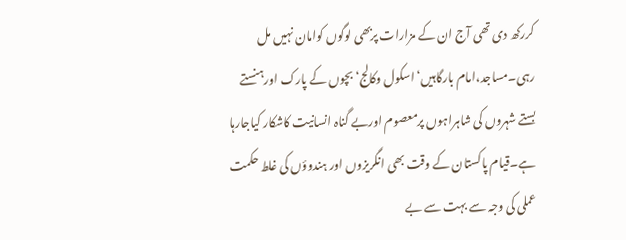کررکھ دی تھی آج ان کے مزارات پربھی لوگوں کوامان نہیں مل رہی۔مساجد،امام بارگاہیں‘اسکول وکالج‘بچوں کے پارک اورہنستے بستے شہروں کی شاہراہوں پرمعصوم اوربے گناہ انسانیت کاشکار کیاجارہا ہے۔قیام پاکستان کے وقت بھی انگریزوں اور ہندوؤں کی غلط حکمت عملی کی وجہ سے بہت سے بے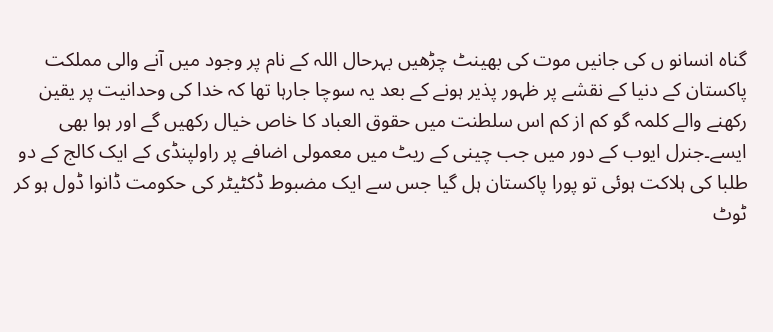گناہ انسانو ں کی جانیں موت کی بھینٹ چڑھیں بہرحال اللہ کے نام پر وجود میں آنے والی مملکت پاکستان کے دنیا کے نقشے پر ظہور پذیر ہونے کے بعد یہ سوچا جارہا تھا کہ خدا کی وحدانیت پر یقین رکھنے والے کلمہ گو کم از کم اس سلطنت میں حقوق العباد کا خاص خیال رکھیں گے اور ہوا بھی ایسے۔جنرل ایوب کے دور میں جب چینی کے ریٹ میں معمولی اضافے پر راولپنڈی کے ایک کالج کے دو طلبا کی ہلاکت ہوئی تو پورا پاکستان ہل گیا جس سے ایک مضبوط ڈکٹیٹر کی حکومت ڈانوا ڈول ہو کر ٹوٹ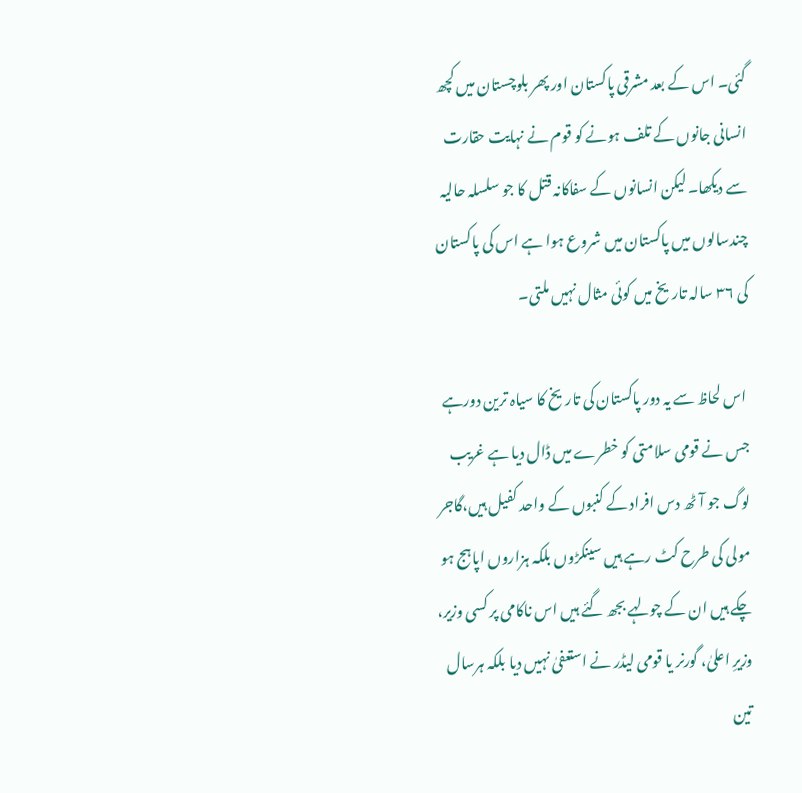گئی۔ اس کے بعد مشرقی پاکستان اور پھر بلوچستان میں کچھ انسانی جانوں کے تلف ہونے کو قوم نے نہایت حقارت سے دیکھا۔ لیکن انسانوں کے سفاکانہ قتل کا جو سلسلہ حالیہ چندسالوں میں پاکستان میں شروع ہوا ہے اس کی پاکستان کی ۳۶ سالہ تاریخ میں کوئی مثال نہیں ملتی۔

 اس لحاظ سے یہ دور پاکستان کی تاریخ کا سیاہ ترین دورہے جس نے قومی سلامتی کو خطرے میں ڈال دیا ہے غریب لوگ جو آٹھ دس افراد کے کنبوں کے واحد کفیل ہیں،گاجر مولی کی طرح کٹ رہے ہیں سینکڑوں بلکہ ہزاروں اپاہج ہو چکے ہیں ان کے چولہے بجھ گئے ہیں اس ناکامی پر کسی وزیر، وزیرِ اعلیٰ، گورنر یا قومی لیڈر نے استعفیٰ نہیں دیا بلکہ ہرسال تین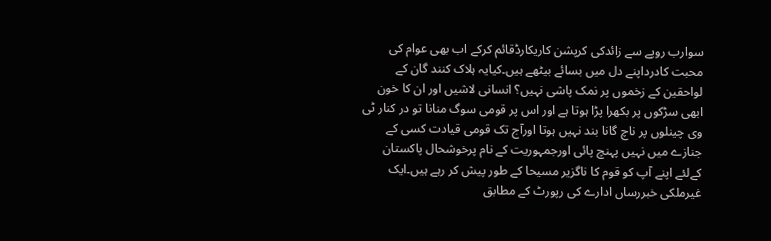سوارب روپے سے زائدکی کرپشن کاریکارڈقائم کرکے اب بھی عوام کی محبت کادرداپنے دل میں بسائے بیٹھے ہیں۔کیایہ ہلاک کنند گان کے لواحقین کے زخموں پر نمک پاشی نہیں؟ انسانی لاشیں اور ان کا خون ابھی سڑکوں پر بکھرا پڑا ہوتا ہے اور اس پر قومی سوگ منانا تو در کنار ٹی وی چینلوں پر ناچ گانا بند نہیں ہوتا اورآج تک قومی قیادت کسی کے جنازے میں نہیں پہنچ پائی اورجمہوریت کے نام پرخوشحال پاکستان کےلئے اپنے آپ کو قوم کا ناگزیر مسیحا کے طور پیش کر رہے ہیں۔ایک غیرملکی خبررساں ادارے کی رپورٹ کے مطابق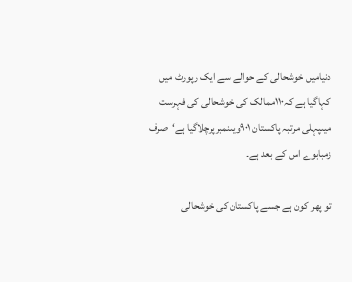دنیامیں خوشحالی کے حوالے سے ایک رپورٹ میں کہاگیا ہے کہ۱۱۰ممالک کی خوشحالی کی فہرست میںپہلی مرتبہ پاکستان ۹۰۱ویںنمبرپرچلاگیا ہے‘صرف زمبابوے اس کے بعد ہے۔

تو پھر کون ہے جسے پاکستان کی خوشحالی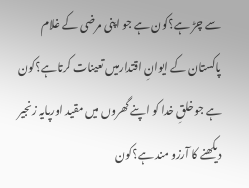سے چڑ ہے؟کون ہے جو اپنی مرضی کے غلام پاکستان کے ایوانِ اقتدارمیں تعینات کرتاہے؟کون ہے جوخلقِ خدا کو اپنے گھروں میں مقید اورپایہ زنجیر دیکھنے کا آرزو مند ہے؟کون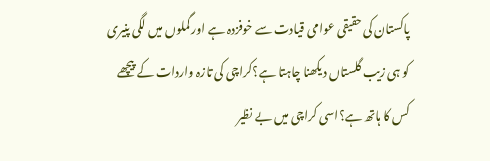پاکستان کی حقیقی عوامی قیادت سے خوفزدہ ہے اور گملوں میں لگی پنیری کو ہی زیب گلستاں دیکھنا چاہتا ہے؟کراچی کی تازہ واردات کے پیچھے کس کا ہاتھ ہے؟اسی کراچی میں بے نظیر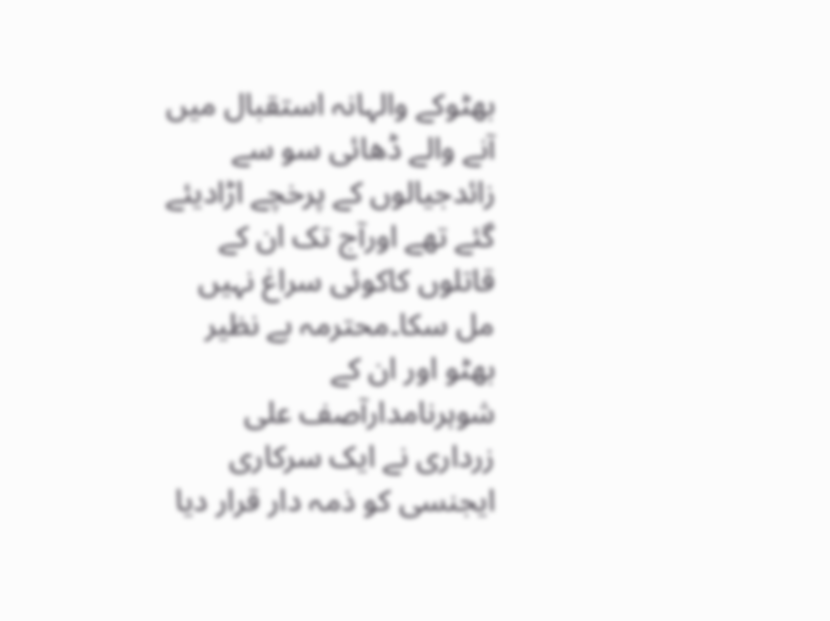بھٹوکے والہانہ استقبال میں آنے والے ڈھائی سو سے زائدجیالوں کے پرخچے اڑادیئے گئے تھے اورآج تک ان کے قاتلوں کاکوئی سراغ نہیں مل سکا۔محترمہ بے نظیر بھٹو اور ان کے شوہرنامدارآصف علی زرداری نے ایک سرکاری ایجنسی کو ذمہ دار قرار دیا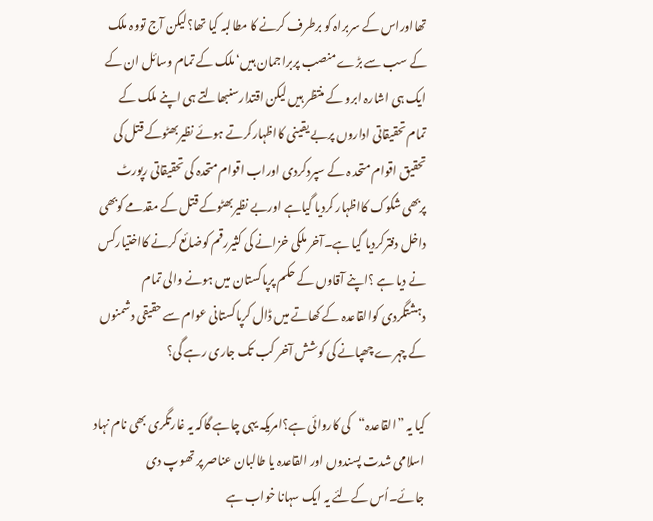تھااوراس کے سربراہ کو برطرف کرنے کا مطالبہ کیا تھا؟لیکن آج تووہ ملک کے سب سے بڑے منصب پربراجمان ہیں‘ملک کے تمام وسائل ان کے ایک ہی اشارہ ابرو کے منتظر ہیں لیکن اقتدارسنبھالتے ہی اپنے ملک کے تمام تحقیقاتی اداروں پربے یقینی کااظہارکرتے ہوئے نظیربھٹوکے قتل کی تحقیق اقوام متحد ہ کے سپردکردی اوراب اقوام متحدہ کی تحقیقاتی رپورٹ پربھی شکوک کااظہار کردیا گیاہے اوربے نظیربھٹوکے قتل کے مقدمے کوبھی داخل دفترکردیا گیا ہے۔آخر ملکی خزانے کی کثیررقم کوضائع کرنے کااختیارکس نے دیا ہے ؟اپنے آقاوں کے حکم پرپاکستان میں ہونے والی تمام دہشتگردی کوالقاعدہ کے کھاتے میں ڈال کرپاکستانی عوام سے حقیقی دشمنوں کے چہرے چھپانے کی کوشش آخر کب تک جاری رہے گی؟

کیا یہ ”القاعدہ“کی کاروائی ہے؟امریکہ یہی چاہے گاکہ یہ غارتگری بھی نام نہاد اسلامی شدت پسندوں اور القاعدہ یا طالبان عناصر پر تھوپ دی جائے۔اُس کےلئے یہ ایک سہانا خواب ہے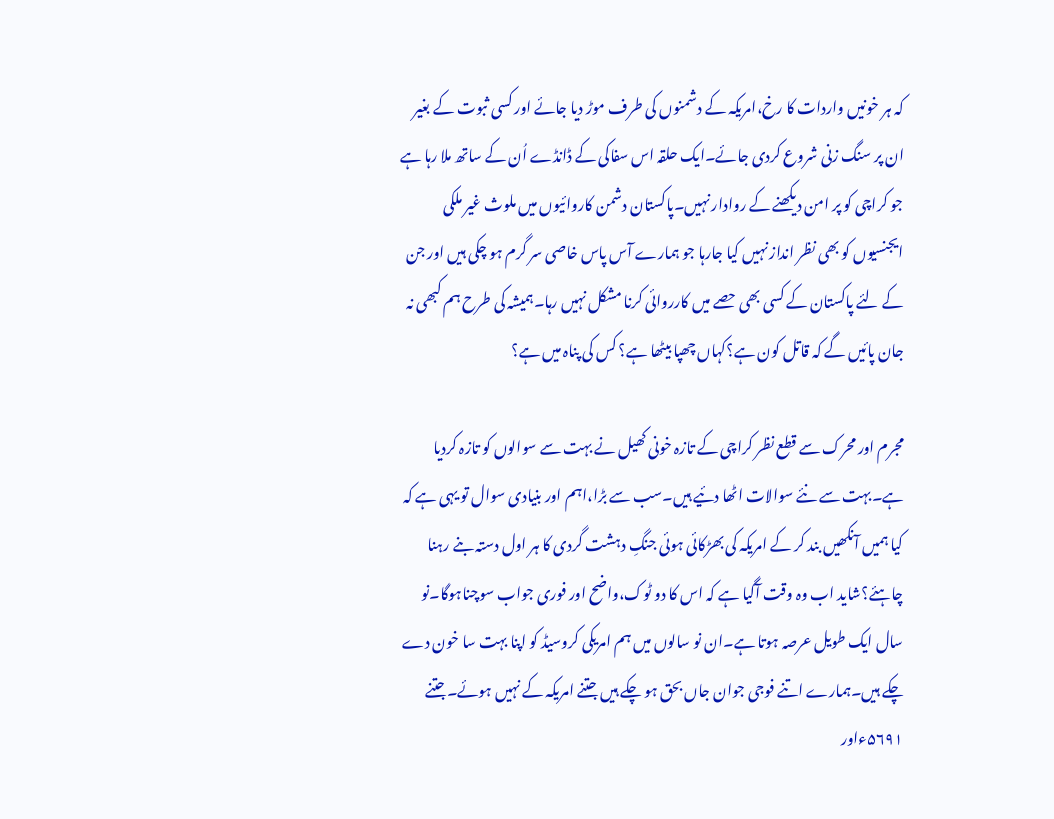کہ ہر خونیں واردات کا رخ،امریکہ کے دشمنوں کی طرف موڑ دیا جائے اور کسی ثبوت کے بغیر ان پر سنگ زنی شروع کردی جائے۔ایک حلقہ اس سفاکی کے ڈانڈے اُن کے ساتھ ملا رہا ہے جو کراچی کو پر امن دیکھنے کے روادار نہیں۔پاکستان دشمن کاروائیوں میں ملوث غیر ملکی ایجنسیوں کو بھی نظر انداز نہیں کیا جارہا جو ہمارے آس پاس خاصی سر گرم ہو چکی ہیں اور جن کے لئے پاکستان کے کسی بھی حصے میں کارروائی کرنا مشکل نہیں رہا۔ہمیشہ کی طرح ہم کبھی نہ جان پائیں گے کہ قاتل کون ہے؟کہاں چھپا بیٹھا ہے؟ کس کی پناہ میں ہے؟

مجرم اور محرک سے قطع نظر کراچی کے تازہ خونی کھیل نے بہت سے سوالوں کو تازہ کردیا ہے۔بہت سے نئے سوالات اٹھا دئیے ہیں۔سب سے بڑا،اہم اور بنیادی سوال تو یہی ہے کہ کیا ہمیں آنکھیں بند کر کے امریکہ کی بھڑکائی ہوئی جنگِ دہشت گردی کا ہر اول دستہ بنے رہنا چاہئے؟شاید اب وہ وقت آگیا ہے کہ اس کا دو ٹوک،واضح اور فوری جواب سوچناہوگا۔نو سال ایک طویل عرصہ ہوتا ہے۔ان نو سالوں میں ہم امریکی کروسیڈ کو اپنا بہت سا خون دے چکے ہیں۔ہمارے اتنے فوجی جوان جاں بحق ہو چکے ہیں جتنے امریکہ کے نہیں ہوئے۔جتنے ۵۶۹۱ءاور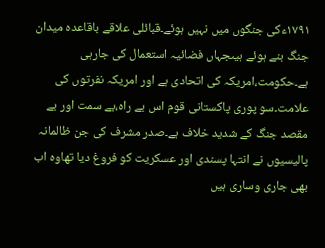۱۷۹۱ءکی جنگوں میں نہیں ہوئے۔قبائلی علاقے باقاعدہ میدان جنگ بنے ہوئے ہیںجہاں فضائیہ استعمال کی جارہی ہے۔حکومت،امریکہ کی اتحادی ہے اور امریکہ نفرتوں کی علامت۔سو پوری پاکستانی قوم اس بے راہ،بے سمت اور بے مقصد جنگ کے شدید خلاف ہے۔صدر مشرف کی جن ظالمانہ پالیسیوں نے انتہا پسندی اور عسکریت کو فروغ دیا تھاوہ اب بھی جاری وساری ہیں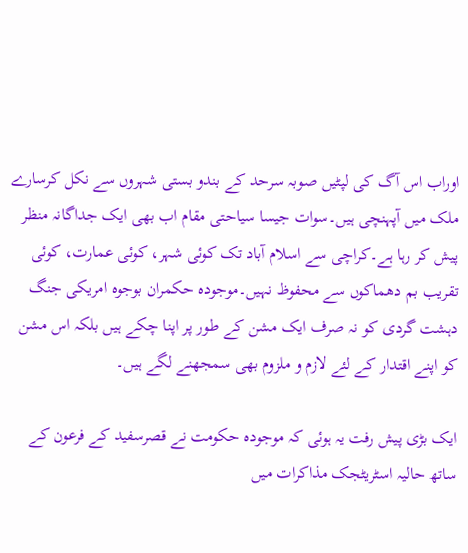اوراب اس آگ کی لپٹیں صوبہ سرحد کے بندو بستی شہروں سے نکل کرسارے ملک میں آپہنچی ہیں۔سوات جیسا سیاحتی مقام اب بھی ایک جداگانہ منظر پیش کر رہا ہے۔کراچی سے اسلام آباد تک کوئی شہر، کوئی عمارت، کوئی تقریب بم دھماکوں سے محفوظ نہیں۔موجودہ حکمران بوجوہ امریکی جنگ دہشت گردی کو نہ صرف ایک مشن کے طور پر اپنا چکے ہیں بلکہ اس مشن کو اپنے اقتدار کے لئے لازم و ملزوم بھی سمجھنے لگے ہیں۔

ایک بڑی پیش رفت یہ ہوئی کہ موجودہ حکومت نے قصرسفید کے فرعون کے ساتھ حالیہ اسٹریٹجک مذاکرات میں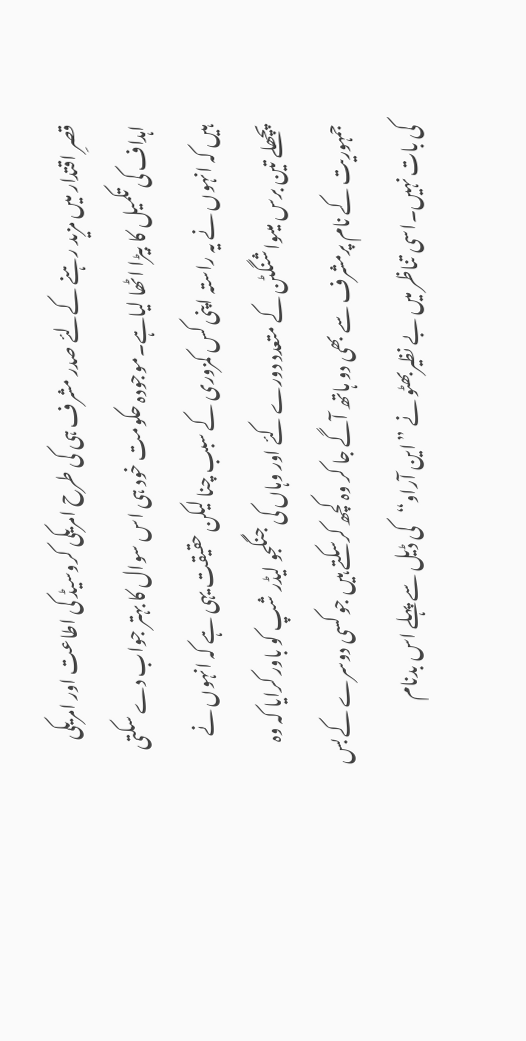قصرِ اقتدار میں مزید رہنے کےلئے صدر مشرف ہی کی طرح امریکی کروسیڈ کی اطاعت اور امریکی اہداف کی تکمیل کا بیڑا اٹھا لیاہے۔موجودہ حکومت خود ہی اس سوال کا بہتر جواب دے سکتی ہیں کہ انہوں نے یہ راستہ اپنی کس کمزوری کے سبب چنا لیکن حقیقت یہی ہے کہ انہوں نے پچھلے تین برس میںواشنگٹن کے متعدد دورے کئے اور وہاں کی جنگجو لیڈر شپ کو باور کرایا کہ وہ جمہوریت کے نام پرمشرف سے بھی دو ہاتھ آگے جا کر وہ کچھ کرسکتے ہیں جو کسی دوسرے کے بس کی بات نہیں۔اسی تناظر میں بے نظیربھٹو نے ”این آراو“کی ڈیل سے پہلے اس بدنام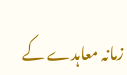زمانہ معاہدے کے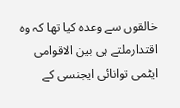خالقوں سے وعدہ کیا تھا کہ وہ اقتدارملتے ہی بین الاقوامی ایٹمی توانائی ایجنسی کے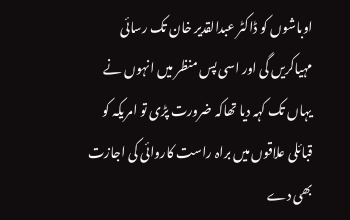اوباشوں کو ڈاکٹر عبدالقدیر خان تک رسائی مہیاکریں گی اور اسی پس منظر میں انہوں نے یہاں تک کہہ دیا تھاکہ ضرورت پڑی تو امریکہ کو قبائلی علاقوں میں براہ راست کاروائی کی اجازت بھی دے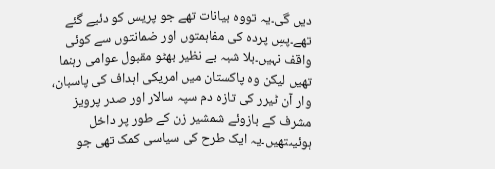دیں گی۔یہ تووہ بیانات تھے جو پریس کو دئیے گئے تھے۔پسِ پردہ کی مفاہمتوں اور ضمانتوں سے کوئی واقف نہیں۔بلا شبہ بے نظیر بھٹو مقبول عوامی رہنما تھیں لیکن وہ پاکستان میں امریکی اہداف کی پاسبان، وار آن ٹیرر کی تازہ دم سپہ سالار اور صدر پرویز مشرف کے بازوئے شمشیر زن کے طور پر داخل ہوئیںتھیں۔یہ ایک طرح کی سیاسی کمک تھی جو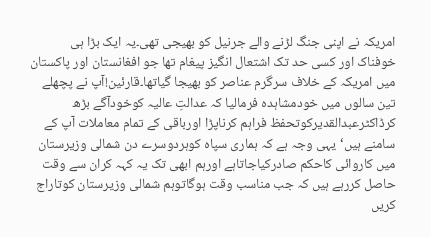امریکہ نے اپنی جنگ لڑنے والے جرنیل کو بھیجی تھی۔یہ ایک بڑا ہی خوفناک اور کسی حد تک اشتعال انگیز پیغام تھا جو افغانستان اور پاکستان میں امریکہ کے خلاف سرگرم عناصر کو بھیجا گیاتھا۔قارئین!آپ نے پچھلے تین سالوں میں خودمشاہدہ فرمالیا کہ عدالتِ عالیہ کوخودآگے بڑھ کرڈاکٹرعبدالقدیرکوتحفظ فراہم کرناپڑا اورباقی کے تمام معاملات آپ کے سامنے ہیں‘یہی وجہ ہے کہ ہماری سپاہ کوہردوسرے دن شمالی وزیرستان میں کاروائی کاحکم صادرکیاجاتاہے اورہم ابھی تک یہ کہہ کران سے وقت حاصل کررہے ہیں کہ جب مناسب وقت ہوگاتوہم شمالی وزیرستان کوتاراج کریں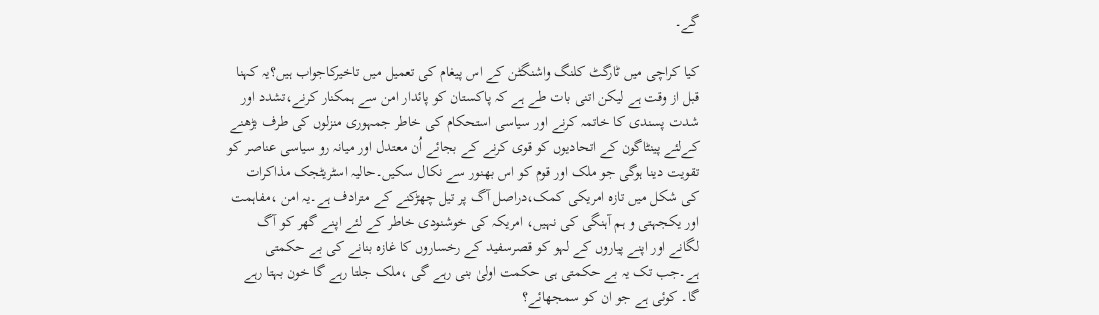گے۔

کیا کراچی میں ٹارگٹ کلنگ واشنگٹن کے اس پیغام کی تعمیل میں تاخیرکاجواب ہیں؟یہ کہنا قبل از وقت ہے لیکن اتنی بات طے ہے کہ پاکستان کو پائدار امن سے ہمکنار کرنے،تشدد اور شدت پسندی کا خاتمہ کرنے اور سیاسی استحکام کی خاطر جمہوری منزلوں کی طرف بڑھنے کےلئے پینٹاگون کے اتحادیوں کو قوی کرنے کے بجائے اُن معتدل اور میانہ رو سیاسی عناصر کو تقویت دینا ہوگی جو ملک اور قوم کو اس بھنور سے نکال سکیں۔حالیہ اسٹریٹجک مذاکرات کی شکل میں تازہ امریکی کمک،دراصل آگ پر تیل چھڑکنے کے مترادف ہے۔یہ امن ،مفاہمت اور یکجہتی و ہم آہنگی کی نہیں، امریکہ کی خوشنودی خاطر کے لئے اپنے گھر کو آگ لگانے اور اپنے پیاروں کے لہو کو قصرسفید کے رخساروں کا غازہ بنانے کی بے حکمتی ہے۔جب تک یہ بے حکمتی ہی حکمت اولیٰ بنی رہے گی ،ملک جلتا رہے گا خون بہتا رہے گا۔ کوئی ہے جو ان کو سمجھائے؟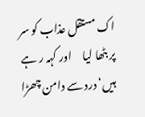اک مستقل عذاب کو سر پر بٹھا لیا     اور کہہ ر ہے ہیں‘ درد سے دامن چھڑا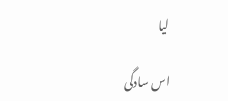لیا

اس سادگی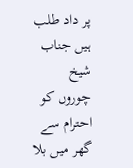پر داد طلب ہیں جناب شیخ     چوروں کو احترام سے گھر میں بلا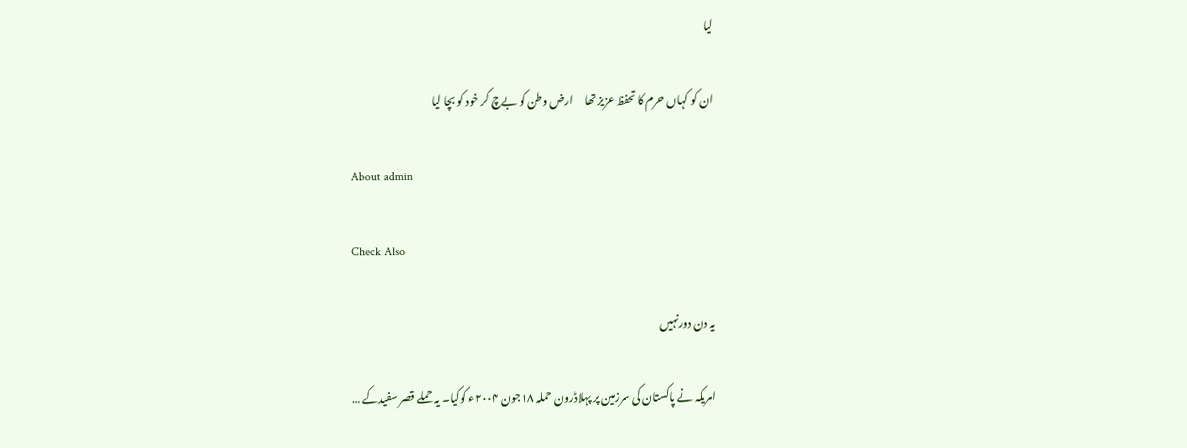لیا

ان کو کہاں حرم کا تحفظ عزیز تھا     ارض وطن کو بےچ کر خود کو بچا لیا

About admin

Check Also

یہ دن دورنہیں

امریکہ نے پاکستان کی سرزمین پر پہلاڈرون حملہ ۱۸جون ۲۰۰۴ء کوکیا۔ یہ حملے قصر سفیدکے …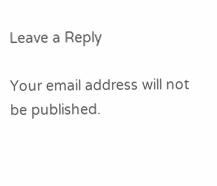Leave a Reply

Your email address will not be published.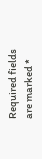Required fields are marked *